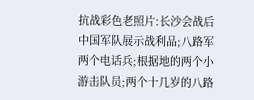抗战彩色老照片:长沙会战后中国军队展示战利品;八路军两个电话兵;根据地的两个小游击队员;两个十几岁的八路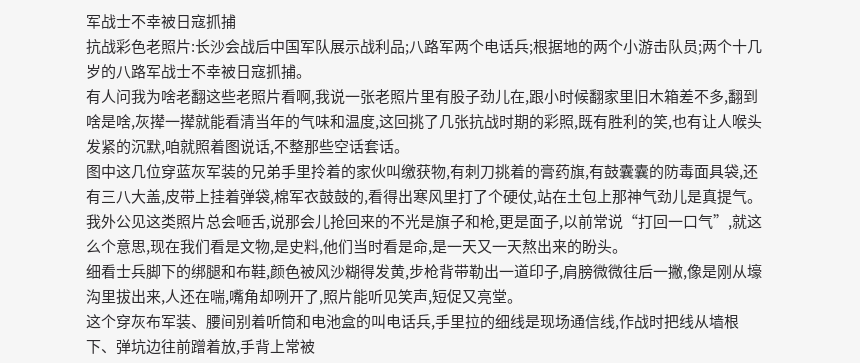军战士不幸被日寇抓捕
抗战彩色老照片:长沙会战后中国军队展示战利品;八路军两个电话兵;根据地的两个小游击队员;两个十几岁的八路军战士不幸被日寇抓捕。
有人问我为啥老翻这些老照片看啊,我说一张老照片里有股子劲儿在,跟小时候翻家里旧木箱差不多,翻到啥是啥,灰撵一撵就能看清当年的气味和温度,这回挑了几张抗战时期的彩照,既有胜利的笑,也有让人喉头发紧的沉默,咱就照着图说话,不整那些空话套话。
图中这几位穿蓝灰军装的兄弟手里拎着的家伙叫缴获物,有刺刀挑着的膏药旗,有鼓囊囊的防毒面具袋,还有三八大盖,皮带上挂着弹袋,棉军衣鼓鼓的,看得出寒风里打了个硬仗,站在土包上那神气劲儿是真提气。
我外公见这类照片总会咂舌,说那会儿抢回来的不光是旗子和枪,更是面子,以前常说“打回一口气”,就这么个意思,现在我们看是文物,是史料,他们当时看是命,是一天又一天熬出来的盼头。
细看士兵脚下的绑腿和布鞋,颜色被风沙糊得发黄,步枪背带勒出一道印子,肩膀微微往后一撇,像是刚从壕沟里拔出来,人还在喘,嘴角却咧开了,照片能听见笑声,短促又亮堂。
这个穿灰布军装、腰间别着听筒和电池盒的叫电话兵,手里拉的细线是现场通信线,作战时把线从墙根下、弹坑边往前蹭着放,手背上常被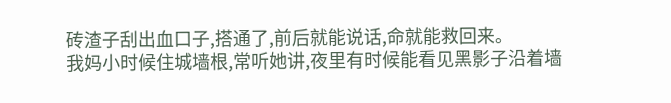砖渣子刮出血口子,搭通了,前后就能说话,命就能救回来。
我妈小时候住城墙根,常听她讲,夜里有时候能看见黑影子沿着墙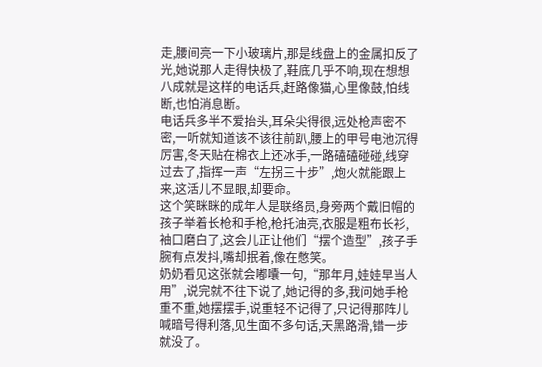走,腰间亮一下小玻璃片,那是线盘上的金属扣反了光,她说那人走得快极了,鞋底几乎不响,现在想想八成就是这样的电话兵,赶路像猫,心里像鼓,怕线断,也怕消息断。
电话兵多半不爱抬头,耳朵尖得很,远处枪声密不密,一听就知道该不该往前趴,腰上的甲号电池沉得厉害,冬天贴在棉衣上还冰手,一路磕磕碰碰,线穿过去了,指挥一声“左拐三十步”,炮火就能跟上来,这活儿不显眼,却要命。
这个笑眯眯的成年人是联络员,身旁两个戴旧帽的孩子举着长枪和手枪,枪托油亮,衣服是粗布长衫,袖口磨白了,这会儿正让他们“摆个造型”,孩子手腕有点发抖,嘴却抿着,像在憋笑。
奶奶看见这张就会嘟囔一句,“那年月,娃娃早当人用”,说完就不往下说了,她记得的多,我问她手枪重不重,她摆摆手,说重轻不记得了,只记得那阵儿喊暗号得利落,见生面不多句话,天黑路滑,错一步就没了。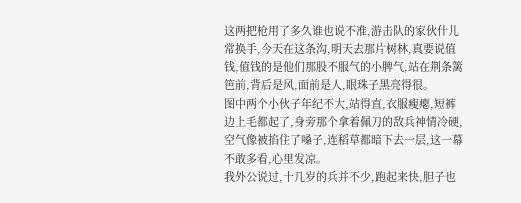这两把枪用了多久谁也说不准,游击队的家伙什儿常换手,今天在这条沟,明天去那片树林,真要说值钱,值钱的是他们那股不服气的小脾气,站在荆条篱笆前,背后是风,面前是人,眼珠子黑亮得很。
图中两个小伙子年纪不大,站得直,衣服瘦瘪,短裤边上毛都起了,身旁那个拿着佩刀的敌兵神情冷硬,空气像被掐住了嗓子,连稻草都暗下去一层,这一幕不敢多看,心里发凉。
我外公说过,十几岁的兵并不少,跑起来快,胆子也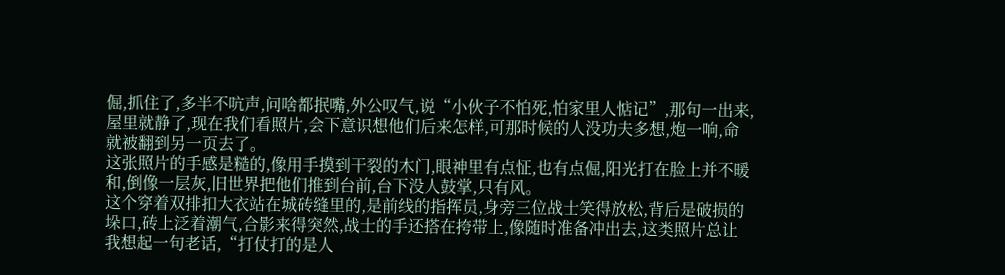倔,抓住了,多半不吭声,问啥都抿嘴,外公叹气,说“小伙子不怕死,怕家里人惦记”,那句一出来,屋里就静了,现在我们看照片,会下意识想他们后来怎样,可那时候的人没功夫多想,炮一响,命就被翻到另一页去了。
这张照片的手感是糙的,像用手摸到干裂的木门,眼神里有点怔,也有点倔,阳光打在脸上并不暖和,倒像一层灰,旧世界把他们推到台前,台下没人鼓掌,只有风。
这个穿着双排扣大衣站在城砖缝里的,是前线的指挥员,身旁三位战士笑得放松,背后是破损的垛口,砖上泛着潮气,合影来得突然,战士的手还搭在挎带上,像随时准备冲出去,这类照片总让我想起一句老话,“打仗打的是人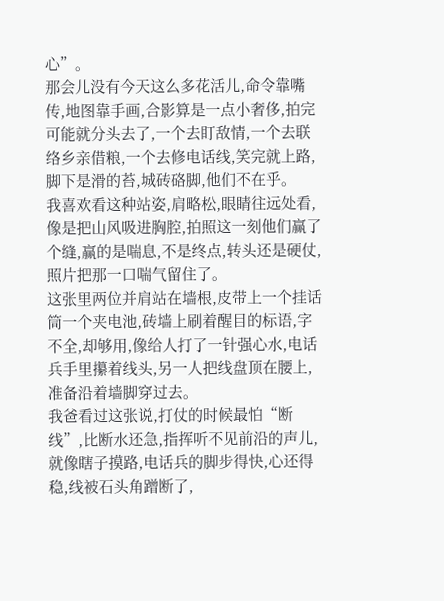心”。
那会儿没有今天这么多花活儿,命令靠嘴传,地图靠手画,合影算是一点小奢侈,拍完可能就分头去了,一个去盯敌情,一个去联络乡亲借粮,一个去修电话线,笑完就上路,脚下是滑的苔,城砖硌脚,他们不在乎。
我喜欢看这种站姿,肩略松,眼睛往远处看,像是把山风吸进胸腔,拍照这一刻他们赢了个缝,赢的是喘息,不是终点,转头还是硬仗,照片把那一口喘气留住了。
这张里两位并肩站在墙根,皮带上一个挂话筒一个夹电池,砖墙上刷着醒目的标语,字不全,却够用,像给人打了一针强心水,电话兵手里攥着线头,另一人把线盘顶在腰上,准备沿着墙脚穿过去。
我爸看过这张说,打仗的时候最怕“断线”,比断水还急,指挥听不见前沿的声儿,就像瞎子摸路,电话兵的脚步得快,心还得稳,线被石头角蹭断了,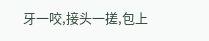牙一咬,接头一搓,包上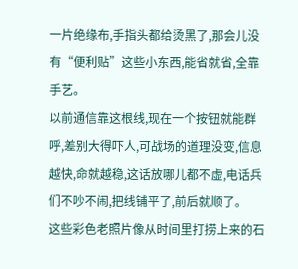一片绝缘布,手指头都给烫黑了,那会儿没有“便利贴”这些小东西,能省就省,全靠手艺。
以前通信靠这根线,现在一个按钮就能群呼,差别大得吓人,可战场的道理没变,信息越快,命就越稳,这话放哪儿都不虚,电话兵们不吵不闹,把线铺平了,前后就顺了。
这些彩色老照片像从时间里打捞上来的石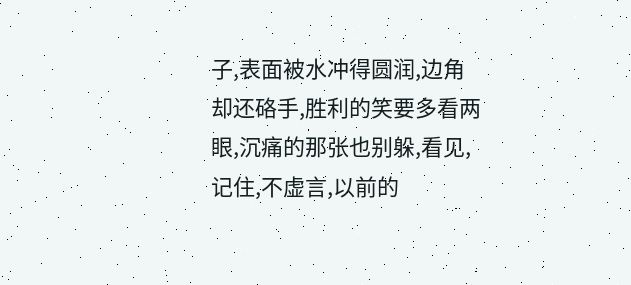子,表面被水冲得圆润,边角却还硌手,胜利的笑要多看两眼,沉痛的那张也别躲,看见,记住,不虚言,以前的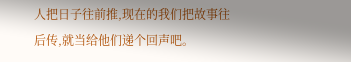人把日子往前推,现在的我们把故事往后传,就当给他们递个回声吧。